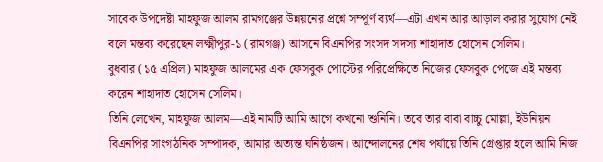সাবেক উপদেষ্টা মাহফুজ আলম রামগঞ্জের উন্নয়নের প্রশ্নে সম্পূর্ণ ব্যর্থ—এটা এখন আর আড়াল করার সুযোগ নেই বলে মন্তব্য করেছেন লক্ষ্মীপুর-১ (রামগঞ্জ) আসনে বিএনপির সংসদ সদস্য শাহাদাত হোসেন সেলিম।
বুধবার (১৫ এপ্রিল) মাহফুজ আলমের এক ফেসবুক পোস্টের পরিপ্রেক্ষিতে নিজের ফেসবুক পেজে এই মন্তব্য করেন শাহাদাত হোসেন সেলিম।
তিনি লেখেন, মাহফুজ আলম—এই নামটি আমি আগে কখনো শুনিনি। তবে তার বাবা বাচ্চু মোল্লা, ইউনিয়ন বিএনপির সাংগঠনিক সম্পাদক, আমার অত্যন্ত ঘনিষ্ঠজন। আন্দোলনের শেষ পর্যায়ে তিনি গ্রেপ্তার হলে আমি নিজ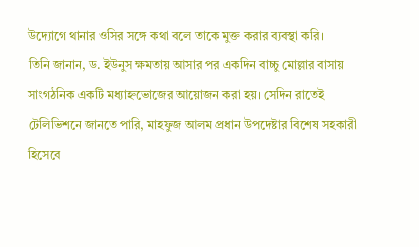উদ্যোগে থানার ওসির সঙ্গে কথা বলে তাকে মুক্ত করার ব্যবস্থা করি।
তিনি জানান, ড. ইউনুস ক্ষমতায় আসার পর একদিন বাচ্চু মোল্লার বাসায় সাংগঠনিক একটি মধ্যাহ্নভোজের আয়োজন করা হয়। সেদিন রাতেই টেলিভিশনে জানতে পারি, মাহফুজ আলম প্রধান উপদেষ্টার বিশেষ সহকারী হিসেবে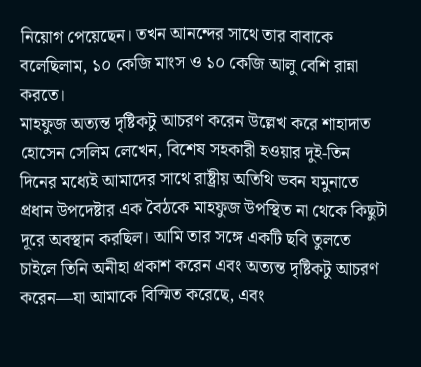নিয়োগ পেয়েছেন। তখন আনন্দের সাথে তার বাবাকে বলেছিলাম, ১০ কেজি মাংস ও ১০ কেজি আলু বেশি রান্না করতে।
মাহফুজ অত্যন্ত দৃষ্টিকটু আচরণ করেন উল্লেখ করে শাহাদাত হোসেন সেলিম লেখেন, বিশেষ সহকারী হওয়ার দুই-তিন দিনের মধ্যেই আমাদের সাথে রাষ্ট্রীয় অতিথি ভবন যমুনাতে প্রধান উপদেষ্টার এক বৈঠকে মাহফুজ উপস্থিত না থেকে কিছুটা দূরে অবস্থান করছিল। আমি তার সঙ্গে একটি ছবি তুলতে চাইলে তিনি অনীহা প্রকাশ করেন এবং অত্যন্ত দৃষ্টিকটু আচরণ করেন—যা আমাকে বিস্মিত করেছে, এবং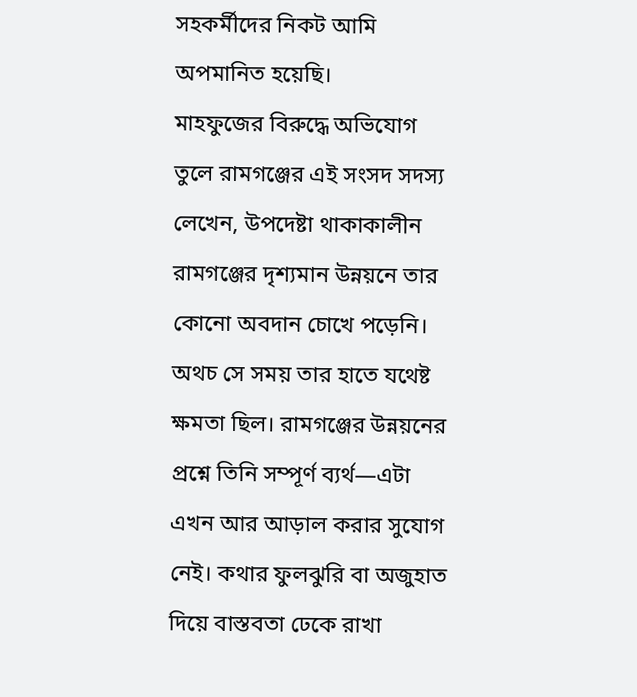সহকর্মীদের নিকট আমি অপমানিত হয়েছি।
মাহফুজের বিরুদ্ধে অভিযোগ তুলে রামগঞ্জের এই সংসদ সদস্য লেখেন, উপদেষ্টা থাকাকালীন রামগঞ্জের দৃশ্যমান উন্নয়নে তার কোনো অবদান চোখে পড়েনি। অথচ সে সময় তার হাতে যথেষ্ট ক্ষমতা ছিল। রামগঞ্জের উন্নয়নের প্রশ্নে তিনি সম্পূর্ণ ব্যর্থ—এটা এখন আর আড়াল করার সুযোগ নেই। কথার ফুলঝুরি বা অজুহাত দিয়ে বাস্তবতা ঢেকে রাখা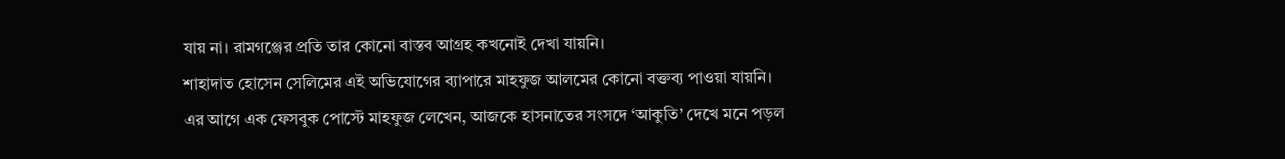যায় না। রামগঞ্জের প্রতি তার কোনো বাস্তব আগ্রহ কখনোই দেখা যায়নি।
শাহাদাত হোসেন সেলিমের এই অভিযোগের ব্যাপারে মাহফুজ আলমের কোনো বক্তব্য পাওয়া যায়নি।
এর আগে এক ফেসবুক পোস্টে মাহফুজ লেখেন, আজকে হাসনাতের সংসদে ‘আকুতি’ দেখে মনে পড়ল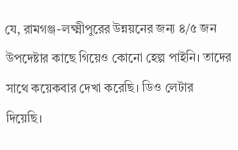যে, রামগঞ্জ-লক্ষ্মীপুরের উন্নয়নের জন্য ৪/৫ জন উপদেষ্টার কাছে গিয়েও কোনো হেল্প পাইনি। তাদের সাথে কয়েকবার দেখা করেছি। ডিও লেটার দিয়েছি।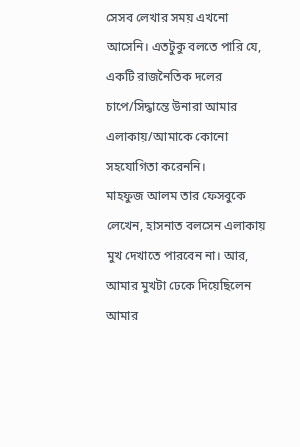সেসব লেখার সময় এখনো আসেনি। এতটুকু বলতে পারি যে, একটি রাজনৈতিক দলের চাপে/সিদ্ধান্তে উনারা আমার এলাকায়/আমাকে কোনো সহযোগিতা করেননি।
মাহফুজ আলম তার ফেসবুকে লেখেন, হাসনাত বলসেন এলাকায় মুখ দেখাতে পারবেন না। আর, আমার মুখটা ঢেকে দিয়েছিলেন আমার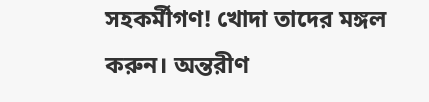সহকর্মীগণ! খোদা তাদের মঙ্গল করুন। অন্তরীণ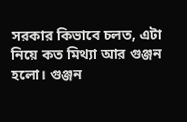সরকার কিভাবে চলত, এটা নিয়ে কত মিথ্যা আর গুঞ্জন হলো। গুঞ্জন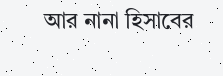আর নানা হিসাবের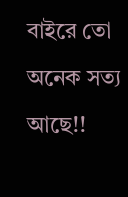বাইরে তো অনেক সত্য আছে!!